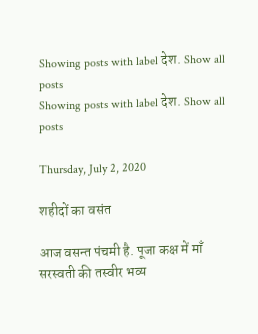Showing posts with label देश. Show all posts
Showing posts with label देश. Show all posts

Thursday, July 2, 2020

शहीदों का वसंत

आज वसन्त पंचमी है. पूजा कक्ष में माँ सरस्वती की तस्वीर भव्य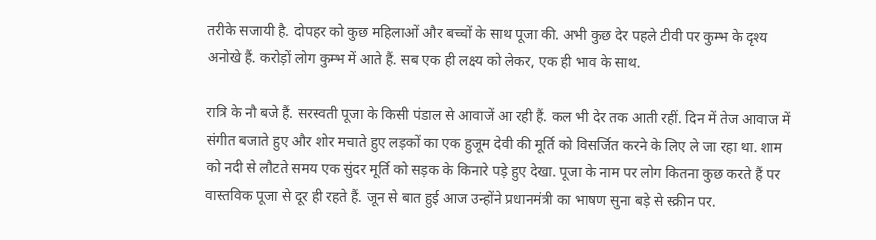तरीके सजायी है. दोपहर को कुछ महिलाओं और बच्चों के साथ पूजा की. अभी कुछ देर पहले टीवी पर कुम्भ के दृश्य अनोखे हैं. करोड़ों लोग कुम्भ में आते हैं. सब एक ही लक्ष्य को लेकर, एक ही भाव के साथ.

रात्रि के नौ बजे हैं. सरस्वती पूजा के किसी पंडाल से आवाजें आ रही हैं. कल भी देर तक आती रहीं. दिन में तेज आवाज में संगीत बजाते हुए और शोर मचाते हुए लड़कों का एक हुजूम देवी की मूर्ति को विसर्जित करने के लिए ले जा रहा था. शाम को नदी से लौटते समय एक सुंदर मूर्ति को सड़क के किनारे पड़े हुए देखा. पूजा के नाम पर लोग कितना कुछ करते हैं पर वास्तविक पूजा से दूर ही रहते हैं. जून से बात हुई आज उन्होंने प्रधानमंत्री का भाषण सुना बड़े से स्क्रीन पर.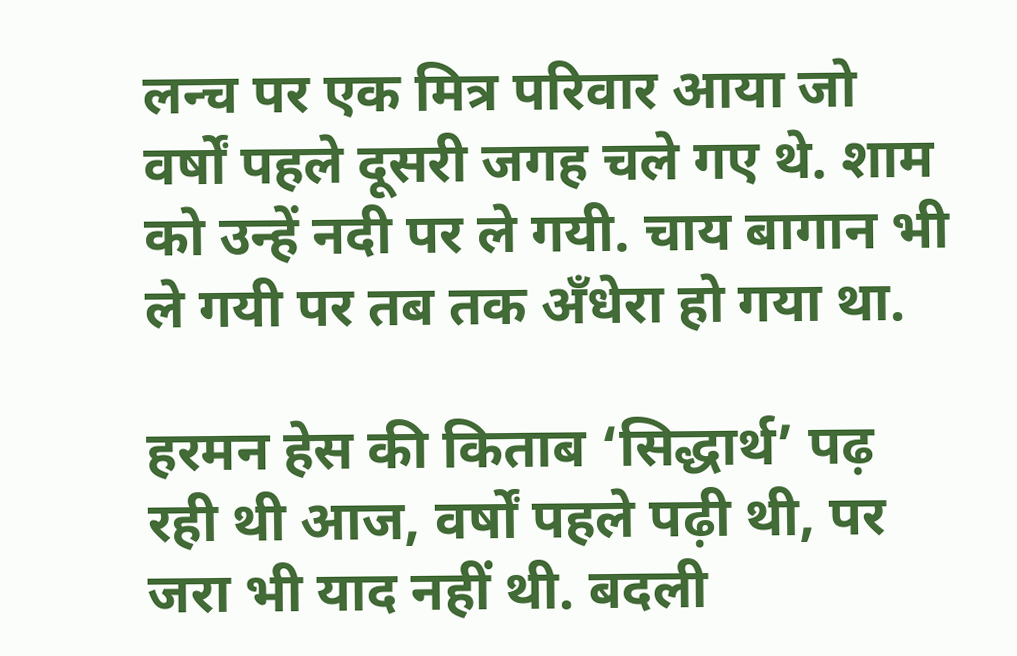लन्च पर एक मित्र परिवार आया जो वर्षों पहले दूसरी जगह चले गए थे. शाम को उन्हें नदी पर ले गयी. चाय बागान भी ले गयी पर तब तक अँधेरा हो गया था.

हरमन हेस की किताब ‘सिद्धार्थ’ पढ़ रही थी आज, वर्षों पहले पढ़ी थी, पर जरा भी याद नहीं थी. बदली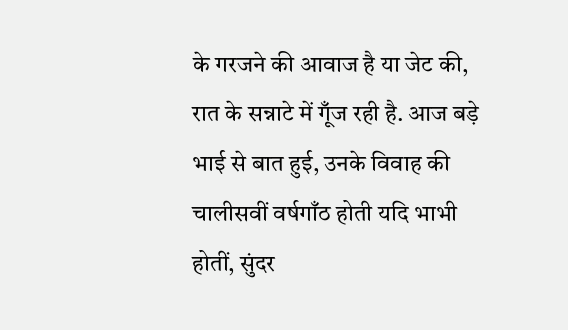के गरजने की आवाज है या जेट की, रात के सन्नाटे में गूँज रही है. आज बड़े भाई से बात हुई, उनके विवाह की  चालीसवीं वर्षगाँठ होती यदि भाभी होतीं, सुंदर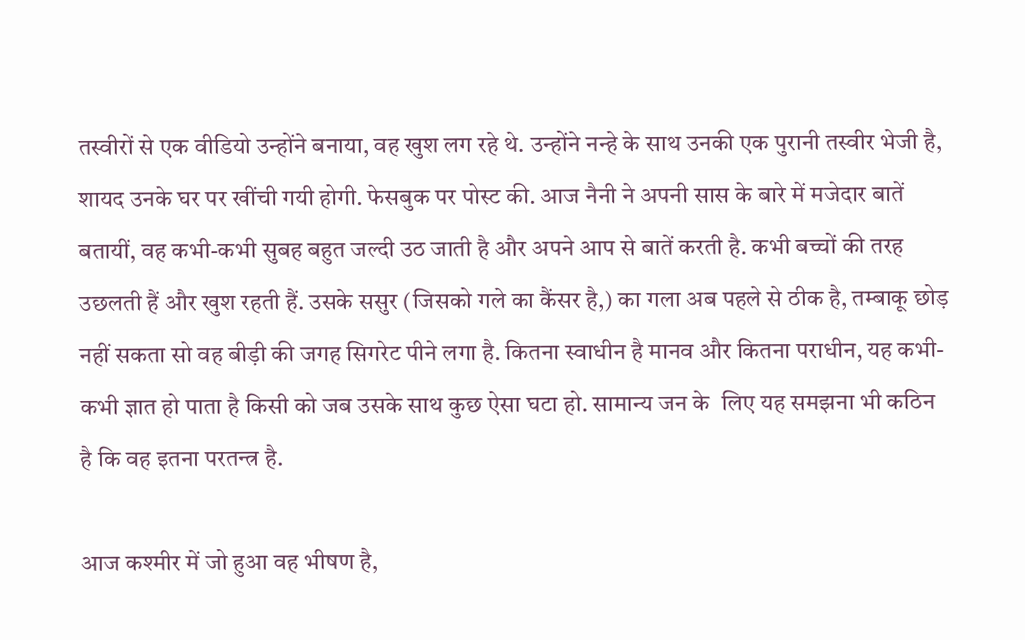तस्वीरों से एक वीडियो उन्होंने बनाया, वह खुश लग रहे थे. उन्होंने नन्हे के साथ उनकी एक पुरानी तस्वीर भेजी है, शायद उनके घर पर खींची गयी होगी. फेसबुक पर पोस्ट की. आज नैनी ने अपनी सास के बारे में मजेदार बातें बतायीं, वह कभी-कभी सुबह बहुत जल्दी उठ जाती है और अपने आप से बातें करती है. कभी बच्चों की तरह उछलती हैं और खुश रहती हैं. उसके ससुर (जिसको गले का कैंसर है,) का गला अब पहले से ठीक है, तम्बाकू छोड़ नहीं सकता सो वह बीड़ी की जगह सिगरेट पीने लगा है. कितना स्वाधीन है मानव और कितना पराधीन, यह कभी-कभी ज्ञात हो पाता है किसी को जब उसके साथ कुछ ऐसा घटा हो. सामान्य जन के  लिए यह समझना भी कठिन है कि वह इतना परतन्त्र है.

आज कश्मीर में जो हुआ वह भीषण है,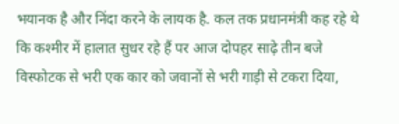भयानक है और निंदा करने के लायक है. कल तक प्रधानमंत्री कह रहे थे कि कश्मीर में हालात सुधर रहे हैं पर आज दोपहर साढ़े तीन बजे विस्फोटक से भरी एक कार को जवानों से भरी गाड़ी से टकरा दिया,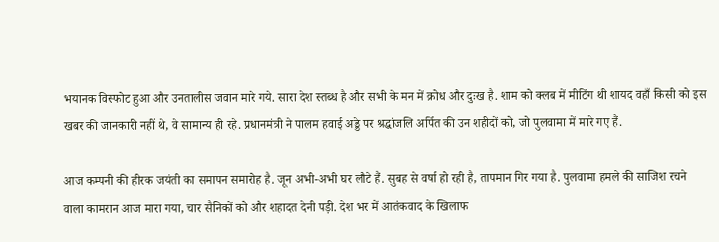भयानक विस्फोट हुआ और उनतालीस जवान मारे गये. सारा देश स्तब्ध है और सभी के मन में क्रोध और दुःख है. शाम को क्लब में मीटिंग थी शायद वहाँ किसी को इस खबर की जानकारी नहीं थे, वे सामान्य ही रहे. प्रधानमंत्री ने पालम हवाई अड्डे पर श्रद्धांजलि अर्पित की उन शहीदों को, जो पुलवामा में मारे गए हैं.

आज कम्पनी की हीरक जयंती का समापन समारोह है. जून अभी-अभी घर लौटे हैं. सुबह से वर्षा हो रही है, तापमान गिर गया है. पुलवामा हमले की साजिश रचने वाला कामरान आज मारा गया, चार सैनिकों को और शहादत देनी पड़ी. देश भर में आतंकवाद के खिलाफ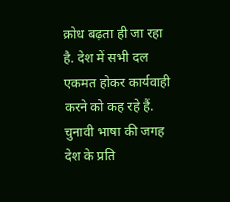क्रोध बढ़ता ही जा रहा है. देश में सभी दल एकमत होकर कार्यवाही करने को कह रहे हैं. चुनावी भाषा की जगह देश के प्रति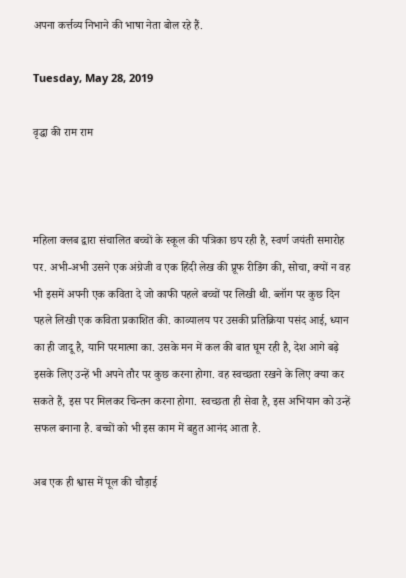अपना कर्त्तव्य निभाने की भाषा नेता बोल रहे हैं.

Tuesday, May 28, 2019

वृद्धा की राम राम



महिला क्लब द्वारा संचालित बच्चों के स्कूल की पत्रिका छप रही है, स्वर्ण जयंती समारोह पर. अभी-अभी उसने एक अंग्रेजी व एक हिंदी लेख की प्रूफ रीडिंग की, सोचा, क्यों न वह भी इसमें अपनी एक कविता दे जो काफी पहले बच्चों पर लिखी थी. ब्लॉग पर कुछ दिन पहले लिखी एक कविता प्रकाशित की. काव्यालय पर उसकी प्रतिक्रिया पसंद आई, ध्यान का ही जादू है, यानि परमात्मा का. उसके मन में कल की बात घूम रही है, देश आगे बढ़े इसके लिए उन्हें भी अपने तौर पर कुछ करना होगा. वह स्वच्छता रखने के लिए क्या कर सकते हैं, इस पर मिलकर चिन्तन करना होगा. स्वच्छता ही सेवा है, इस अभियान को उन्हें सफल बनाना है. बच्चों को भी इस काम में बहुत आनंद आता है.

अब एक ही श्वास में पूल की चौड़ाई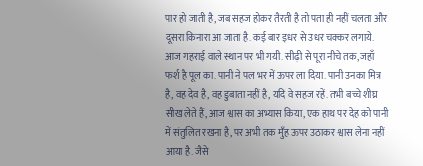पार हो जाती है, जब सहज होकर तैरती है तो पता ही नहीं चलता और दूसरा किनारा आ जाता है. कई बार इधर से उधर चक्कर लगाये. आज गहराई वाले स्थान पर भी गयी. सीढ़ी से पूरा नीचे तक, जहाँ फर्श है पूल का. पानी ने पल भर में ऊपर ला दिया. पानी उनका मित्र है, वह देव है, वह डुबाता नहीं है, यदि वे सहज रहें. तभी बच्चे शीघ्र सीख लेते हैं, आज श्वास का अभ्यास किया, एक हाथ पर देह को पानी में संतुलित रखना है, पर अभी तक मुँह ऊपर उठाकर श्वास लेना नहीं आया है. जैसे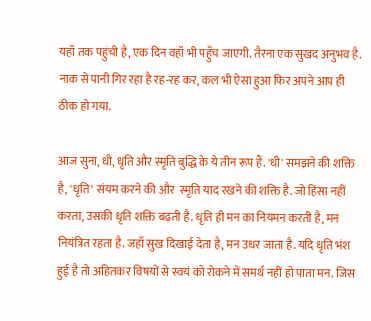यहाँ तक पहुंची है, एक दिन वहाँ भी पहुँच जाएगी. तैरना एक सुखद अनुभव है. नाक से पानी गिर रहा है रह-रह कर, कल भी ऐसा हुआ फिर अपने आप ही ठीक हो गया.

आज सुना, धी, धृति और स्मृति बुद्धि के ये तीन रूप हैं. 'धी' समझने की शक्ति है, 'धृति' संयम करने की और  स्मृति याद रखने की शक्ति है. जो हिंसा नहीं करता, उसकी धृति शक्ति बढ़ती है. धृति ही मन का नियमन करती है, मन नियंत्रित रहता है. जहाँ सुख दिखाई देता है, मन उधर जाता है. यदि धृति भंश हुई है तो अहितकर विषयों से स्वयं को रोकने में समर्थ नहीं हो पाता मन. जिस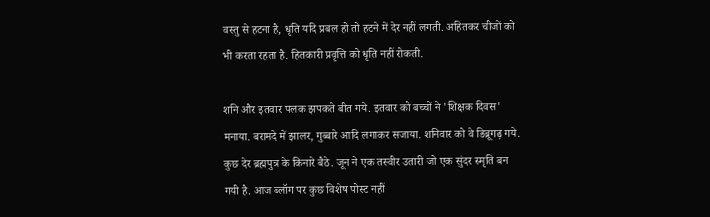वस्तु से हटना है, धृति यदि प्रबल हो तो हटने में देर नहीं लगती. अहितकर चीजों को भी करता रहता है. हितकारी प्रवृत्ति को धृति नहीं रोकती.

शनि और इतवार पलक झपकते बीत गये. इतवार को बच्चों ने 'शिक्षक दिवस' मनाया. बरामदे में झालर, गुब्बारे आदि लगाकर सजाया. शनिवार को वे डिब्रूगढ़ गये. कुछ देर ब्रह्मपुत्र के किनारे बैठे. जून ने एक तस्वीर उतारी जो एक सुंदर स्मृति बन गयी है. आज ब्लॉग पर कुछ विशेष पोस्ट नहीं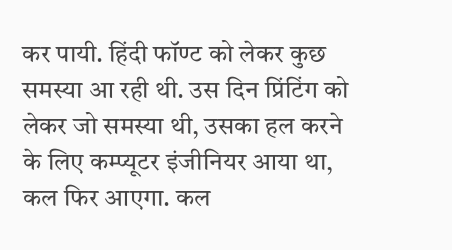कर पायी. हिंदी फॉण्ट को लेकर कुछ समस्या आ रही थी. उस दिन प्रिंटिंग को लेकर जो समस्या थी, उसका हल करने के लिए कम्प्यूटर इंजीनियर आया था, कल फिर आएगा. कल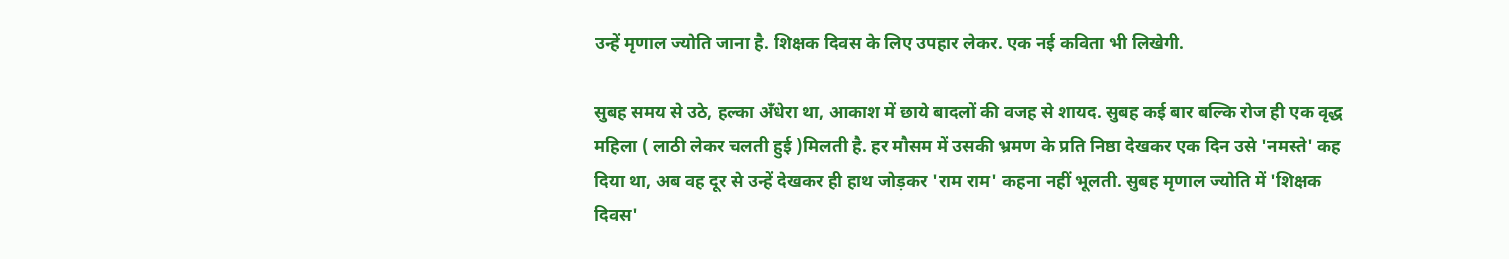उन्हें मृणाल ज्योति जाना है. शिक्षक दिवस के लिए उपहार लेकर. एक नई कविता भी लिखेगी.

सुबह समय से उठे, हल्का अँधेरा था, आकाश में छाये बादलों की वजह से शायद. सुबह कई बार बल्कि रोज ही एक वृद्ध महिला ( लाठी लेकर चलती हुई )मिलती है. हर मौसम में उसकी भ्रमण के प्रति निष्ठा देखकर एक दिन उसे 'नमस्ते' कह दिया था, अब वह दूर से उन्हें देखकर ही हाथ जोड़कर 'राम राम' कहना नहीं भूलती. सुबह मृणाल ज्योति में 'शिक्षक दिवस'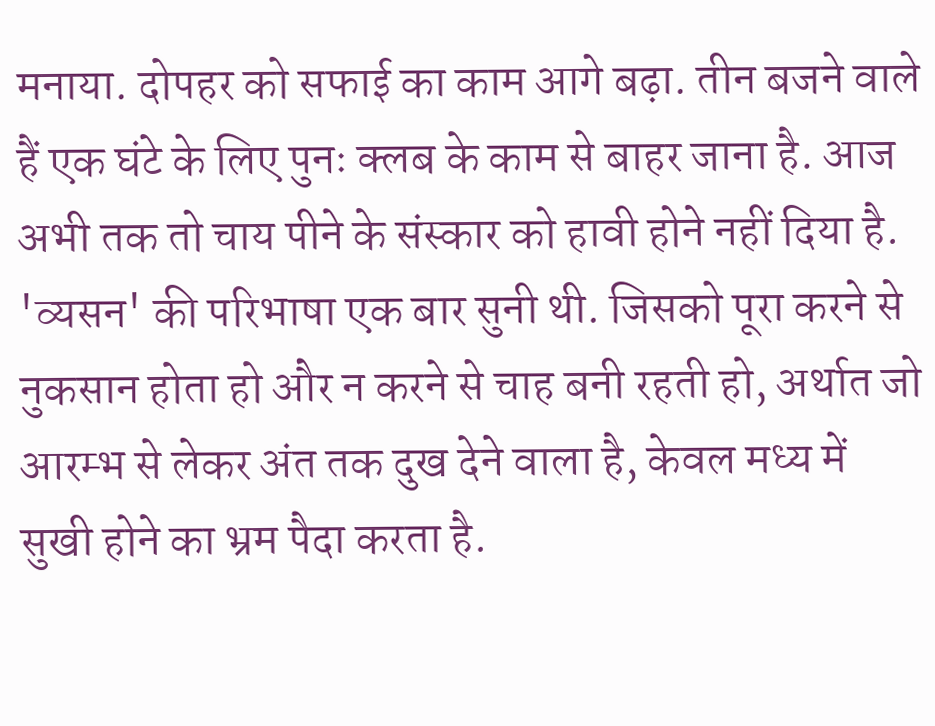मनाया. दोपहर को सफाई का काम आगे बढ़ा. तीन बजने वाले हैं एक घंटे के लिए पुनः क्लब के काम से बाहर जाना है. आज अभी तक तो चाय पीने के संस्कार को हावी होने नहीं दिया है. 'व्यसन' की परिभाषा एक बार सुनी थी. जिसको पूरा करने से नुकसान होता हो और न करने से चाह बनी रहती हो, अर्थात जो आरम्भ से लेकर अंत तक दुख देने वाला है, केवल मध्य में सुखी होने का भ्रम पैदा करता है.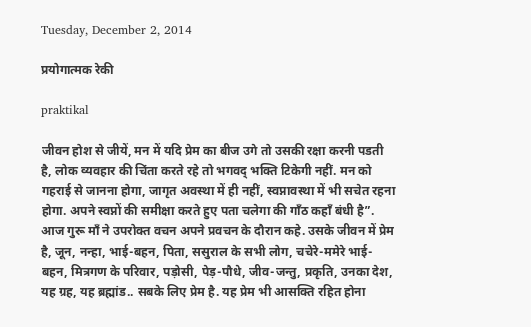Tuesday, December 2, 2014

प्रयोगात्मक रेकी

praktikal

जीवन होश से जीयें, मन में यदि प्रेम का बीज उगे तो उसकी रक्षा करनी पडती है, लोक व्यवहार की चिंता करते रहे तो भगवद् भक्ति टिकेगी नहीं. मन को गहराई से जानना होगा, जागृत अवस्था में ही नहीं, स्वप्नावस्था में भी सचेत रहना होगा. अपने स्वप्नों की समीक्षा करते हुए पता चलेगा की गाँठ कहाँ बंधी है”. आज गुरू माँ ने उपरोक्त वचन अपने प्रवचन के दौरान कहे. उसके जीवन में प्रेम है, जून, नन्हा, भाई-बहन, पिता, ससुराल के सभी लोग, चचेरे-ममेरे भाई-बहन, मित्रगण के परिवार, पड़ोसी, पेड़-पौधे, जीव-जन्तु, प्रकृति, उनका देश, यह ग्रह, यह ब्रह्मांड.. सबके लिए प्रेम है. यह प्रेम भी आसक्ति रहित होना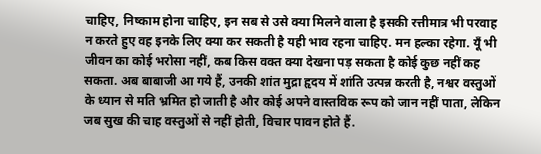चाहिए, निष्काम होना चाहिए, इन सब से उसे क्या मिलने वाला है इसकी रत्तीमात्र भी परवाह न करते हुए वह इनके लिए क्या कर सकती है यही भाव रहना चाहिए. मन हल्का रहेगा. यूँ भी जीवन का कोई भरोसा नहीं, कब किस वक्त क्या देखना पड़ सकता है कोई कुछ नहीं कह सकता. अब बाबाजी आ गये हैं, उनकी शांत मुद्रा हृदय में शांति उत्पन्न करती है, नश्वर वस्तुओं के ध्यान से मति भ्रमित हो जाती है और कोई अपने वास्तविक रूप को जान नहीं पाता, लेकिन जब सुख की चाह वस्तुओं से नहीं होती, विचार पावन होते हैं.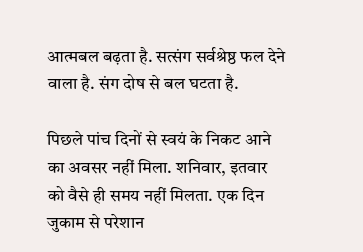आत्मबल बढ़ता है. सत्संग सर्वश्रेष्ठ फल देने वाला है. संग दोष से बल घटता है.

पिछले पांच दिनों से स्वयं के निकट आने का अवसर नहीं मिला. शनिवार, इतवार को वैसे ही समय नहीं मिलता. एक दिन जुकाम से परेशान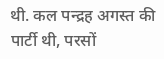थी. कल पन्द्रह अगस्त की पार्टी थी, परसों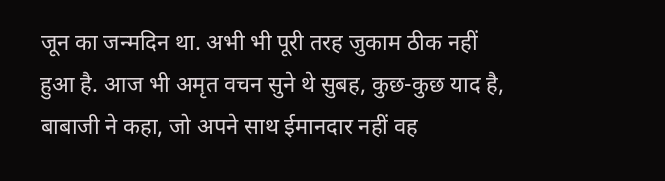जून का जन्मदिन था. अभी भी पूरी तरह जुकाम ठीक नहीं हुआ है. आज भी अमृत वचन सुने थे सुबह, कुछ-कुछ याद है, बाबाजी ने कहा, जो अपने साथ ईमानदार नहीं वह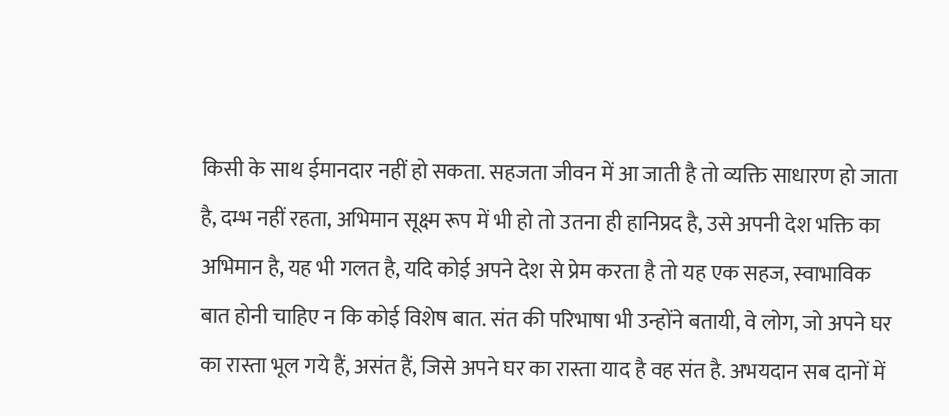किसी के साथ ईमानदार नहीं हो सकता. सहजता जीवन में आ जाती है तो व्यक्ति साधारण हो जाता है, दम्भ नहीं रहता, अभिमान सूक्ष्म रूप में भी हो तो उतना ही हानिप्रद है, उसे अपनी देश भक्ति का अभिमान है, यह भी गलत है, यदि कोई अपने देश से प्रेम करता है तो यह एक सहज, स्वाभाविक बात होनी चाहिए न कि कोई विशेष बात. संत की परिभाषा भी उन्होंने बतायी, वे लोग, जो अपने घर का रास्ता भूल गये हैं, असंत हैं, जिसे अपने घर का रास्ता याद है वह संत है. अभयदान सब दानों में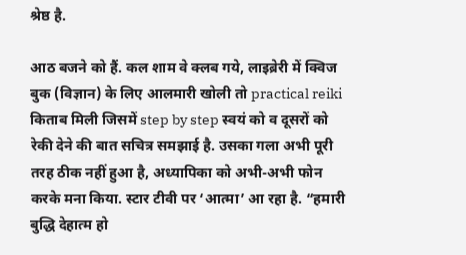श्रेष्ठ है.

आठ बजने को हैं. कल शाम वे क्लब गये, लाइब्रेरी में क्विज बुक (विज्ञान) के लिए आलमारी खोली तो practical reiki किताब मिली जिसमें step by step स्वयं को व दूसरों को रेकी देने की बात सचित्र समझाई है. उसका गला अभी पूरी तरह ठीक नहीं हुआ है, अध्यापिका को अभी-अभी फोन करके मना किया. स्टार टीवी पर ‘आत्मा’ आ रहा है. “हमारी बुद्धि देहात्म हो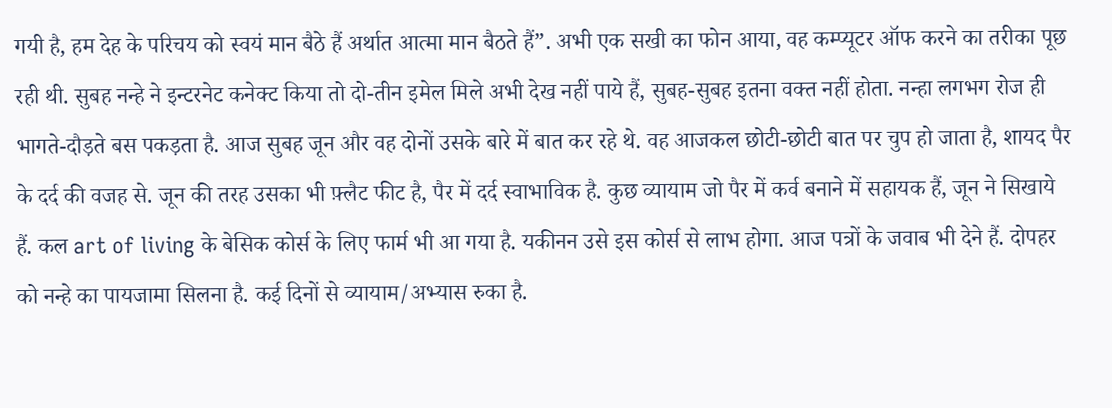गयी है, हम देह के परिचय को स्वयं मान बैठे हैं अर्थात आत्मा मान बैठते हैं”. अभी एक सखी का फोन आया, वह कम्प्यूटर ऑफ करने का तरीका पूछ रही थी. सुबह नन्हे ने इन्टरनेट कनेक्ट किया तो दो-तीन इमेल मिले अभी देख नहीं पाये हैं, सुबह-सुबह इतना वक्त नहीं होता. नन्हा लगभग रोज ही भागते-दौड़ते बस पकड़ता है. आज सुबह जून और वह दोनों उसके बारे में बात कर रहे थे. वह आजकल छोटी-छोटी बात पर चुप हो जाता है, शायद पैर के दर्द की वजह से. जून की तरह उसका भी फ़्लैट फीट है, पैर में दर्द स्वाभाविक है. कुछ व्यायाम जो पैर में कर्व बनाने में सहायक हैं, जून ने सिखाये हैं. कल art of living के बेसिक कोर्स के लिए फार्म भी आ गया है. यकीनन उसे इस कोर्स से लाभ होगा. आज पत्रों के जवाब भी देने हैं. दोपहर को नन्हे का पायजामा सिलना है. कई दिनों से व्यायाम/अभ्यास रुका है.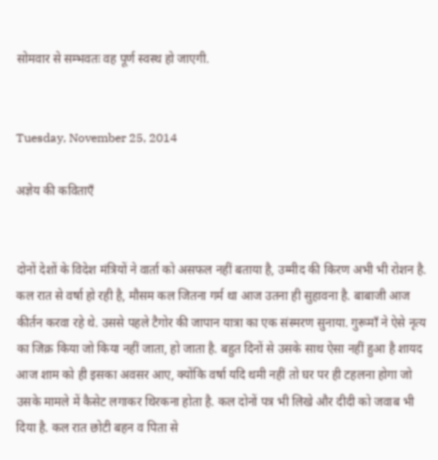सोमवार से सम्भवतः वह पूर्ण स्वस्थ हो जाएगी.


Tuesday, November 25, 2014

अज्ञेय की कविताएँ


दोनों देशों के विदेश मंत्रियों ने वार्ता को असफल नहीं बताया है, उम्मीद की किरण अभी भी रोशन है. कल रात से वर्षा हो रही है, मौसम कल जितना गर्म था आज उतना ही सुहावना है. बाबाजी आज कीर्तन करवा रहे थे. उससे पहले टैगोर की जापान यात्रा का एक संस्मरण सुनाया. गुरूमाँ ने ऐसे नृत्य का जिक्र किया जो किया नहीं जाता, हो जाता है. बहुत दिनों से उसके साथ ऐसा नहीं हुआ है शायद आज शाम को ही इसका अवसर आए, क्योंकि वर्षा यदि थमी नहीं तो घर पर ही टहलना होगा जो उसके मामले में कैसेट लगाकर थिरकना होता है. कल दोनों पत्र भी लिखे और दीदी को जवाब भी दिया है. कल रात छोटी बहन व पिता से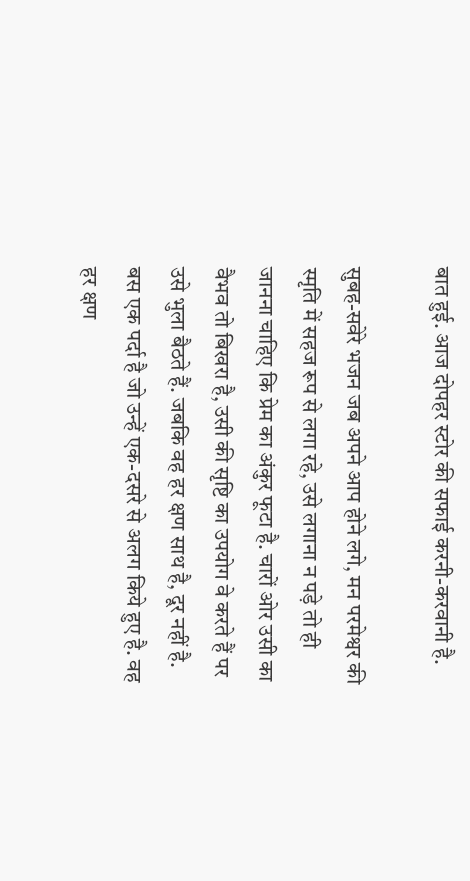बात हुई. आज दोपहर स्टोर की सफाई करनी-करवानी है.

सुबह-सवेरे भजन जब अपने आप होने लगे, मन परमेश्वर की स्मृति में सहज रूप से लगा रहे, उसे लगाना न पड़े तो ही जानना चाहिए कि प्रेम का अंकुर फूटा है. चारों ओर उसी का वैभव तो बिखरा है, उसी की सृष्टि का उपयोग वे करते हैं पर उसे भुला बैठते हैं. जबकि वह हर क्षण साथ है, दूर नहीं है. बस एक पर्दा है जो उन्हें एक-दसरे से अलग किये हुए है. वह हर क्षण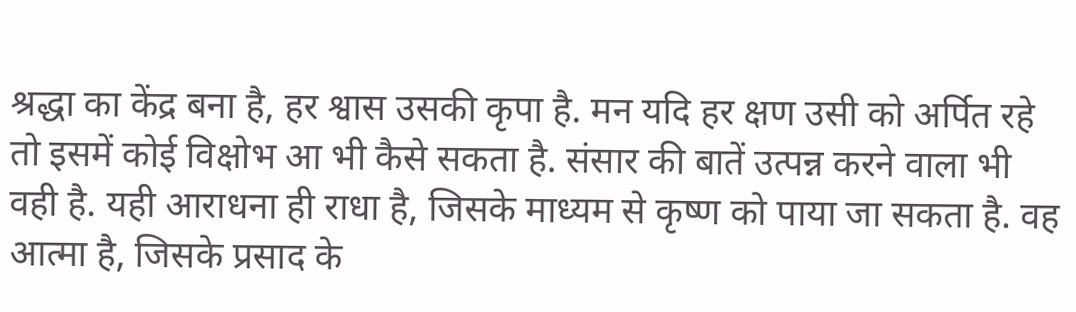श्रद्धा का केंद्र बना है, हर श्वास उसकी कृपा है. मन यदि हर क्षण उसी को अर्पित रहे तो इसमें कोई विक्षोभ आ भी कैसे सकता है. संसार की बातें उत्पन्न करने वाला भी वही है. यही आराधना ही राधा है, जिसके माध्यम से कृष्ण को पाया जा सकता है. वह आत्मा है, जिसके प्रसाद के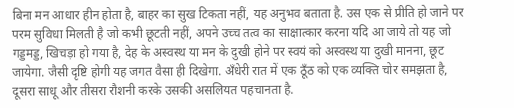बिना मन आधार हीन होता है, बाहर का सुख टिकता नहीं, यह अनुभव बताता है. उस एक से प्रीति हो जाने पर परम सुविधा मिलती है जो कभी छूटती नहीं, अपने उच्च तत्व का साक्षात्कार करना यदि आ जाये तो यह जो गड्डमड्ड, खिचड़ा हो गया है, देह के अस्वस्थ या मन के दुखी होने पर स्वयं को अस्वस्थ या दुखी मानना, छूट जायेगा. जैसी दृष्टि होगी यह जगत वैसा ही दिखेगा. अँधेरी रात में एक ठूँठ को एक व्यक्ति चोर समझता है, दूसरा साधू और तीसरा रौशनी करके उसकी असलियत पहचानता है.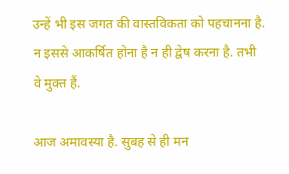उन्हें भी इस जगत की वास्तविकता को पहचानना है. न इससे आकर्षित होना है न ही द्वेष करना है. तभी वे मुक्त हैं.

आज अमावस्या है. सुबह से ही मन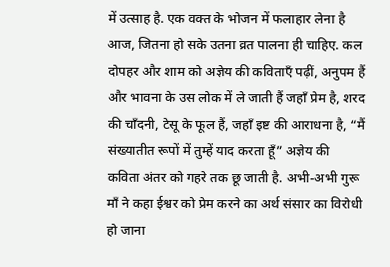में उत्साह है. एक वक्त के भोजन में फलाहार लेना है आज, जितना हो सके उतना व्रत पालना ही चाहिए. कल दोपहर और शाम को अज्ञेय की कविताएँ पढ़ीं, अनुपम हैं और भावना के उस लोक में ले जाती हैं जहाँ प्रेम है, शरद की चाँदनी, टेसू के फूल हैं, जहाँ इष्ट की आराधना है, “मैं संख्यातीत रूपों में तुम्हें याद करता हूँ” अज्ञेय की कविता अंतर को गहरे तक छू जाती है. अभी-अभी गुरू माँ ने कहा ईश्वर को प्रेम करने का अर्थ संसार का विरोधी हो जाना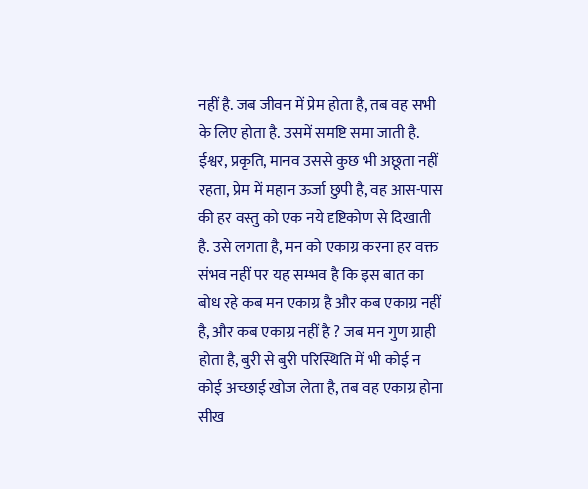नहीं है. जब जीवन में प्रेम होता है, तब वह सभी के लिए होता है. उसमें समष्टि समा जाती है. ईश्वर, प्रकृति, मानव उससे कुछ भी अछूता नहीं रहता, प्रेम में महान ऊर्जा छुपी है, वह आस-पास की हर वस्तु को एक नये दृष्टिकोण से दिखाती है. उसे लगता है, मन को एकाग्र करना हर वक्त संभव नहीं पर यह सम्भव है कि इस बात का बोध रहे कब मन एकाग्र है और कब एकाग्र नहीं है, और कब एकाग्र नहीं है ? जब मन गुण ग्राही होता है, बुरी से बुरी परिस्थिति में भी कोई न कोई अच्छाई खोज लेता है, तब वह एकाग्र होना सीख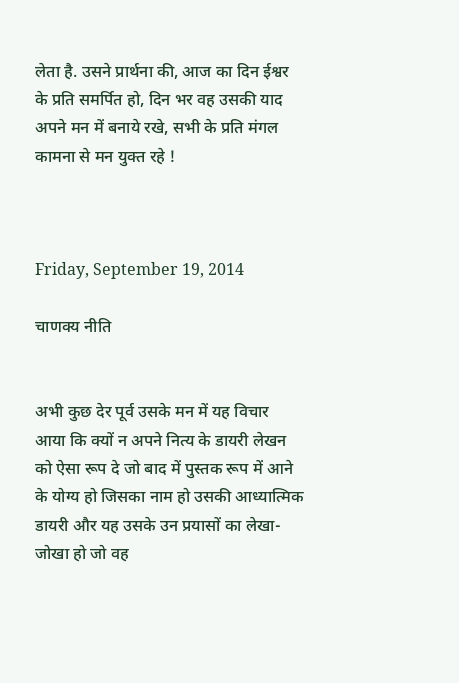लेता है. उसने प्रार्थना की, आज का दिन ईश्वर के प्रति समर्पित हो, दिन भर वह उसकी याद अपने मन में बनाये रखे, सभी के प्रति मंगल कामना से मन युक्त रहे !



Friday, September 19, 2014

चाणक्य नीति


अभी कुछ देर पूर्व उसके मन में यह विचार आया कि क्यों न अपने नित्य के डायरी लेखन को ऐसा रूप दे जो बाद में पुस्तक रूप में आने के योग्य हो जिसका नाम हो उसकी आध्यात्मिक डायरी और यह उसके उन प्रयासों का लेखा-जोखा हो जो वह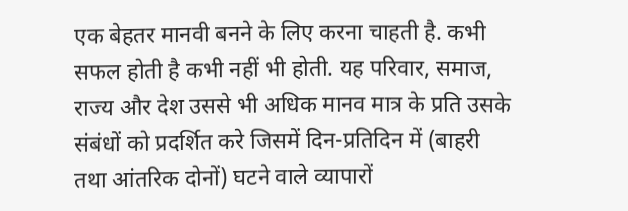एक बेहतर मानवी बनने के लिए करना चाहती है. कभी सफल होती है कभी नहीं भी होती. यह परिवार, समाज, राज्य और देश उससे भी अधिक मानव मात्र के प्रति उसके संबंधों को प्रदर्शित करे जिसमें दिन-प्रतिदिन में (बाहरी तथा आंतरिक दोनों) घटने वाले व्यापारों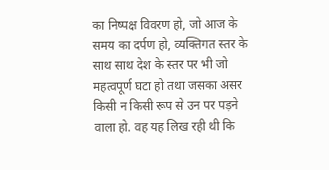का निष्पक्ष विवरण हो, जो आज के समय का दर्पण हो, व्यक्तिगत स्तर के साथ साथ देश के स्तर पर भी जो महत्वपूर्ण घटा हो तथा जसका असर किसी न किसी रूप से उन पर पड़ने वाला हो. वह यह लिख रही थी कि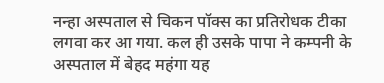नन्हा अस्पताल से चिकन पॉक्स का प्रतिरोधक टीका लगवा कर आ गया. कल ही उसके पापा ने कम्पनी के अस्पताल में बेहद महंगा यह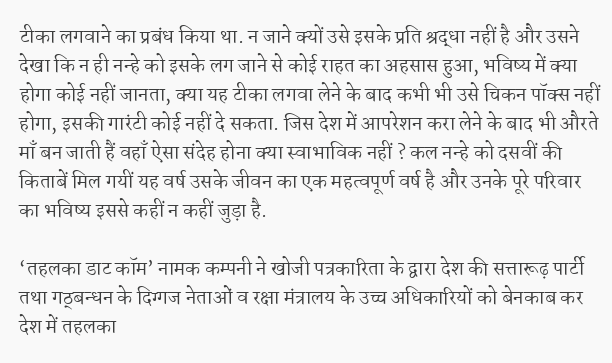टीका लगवाने का प्रबंध किया था. न जाने क्यों उसे इसके प्रति श्रद्धा नहीं है और उसने देखा कि न ही नन्हे को इसके लग जाने से कोई राहत का अहसास हुआ, भविष्य में क्या होगा कोई नहीं जानता, क्या यह टीका लगवा लेने के बाद कभी भी उसे चिकन पॉक्स नहीं होगा, इसकी गारंटी कोई नहीं दे सकता. जिस देश में आपरेशन करा लेने के बाद भी औरते माँ बन जाती हैं वहाँ ऐसा संदेह होना क्या स्वाभाविक नहीं ? कल नन्हे को दसवीं की किताबें मिल गयीं यह वर्ष उसके जीवन का एक महत्वपूर्ण वर्ष है और उनके पूरे परिवार का भविष्य इससे कहीं न कहीं जुड़ा है.

‘तहलका डाट कॉम’ नामक कम्पनी ने खोजी पत्रकारिता के द्वारा देश की सत्तारूढ़ पार्टी तथा गठ्बन्धन के दिग्गज नेताओं व रक्षा मंत्रालय के उच्च अधिकारियों को बेनकाब कर  देश में तहलका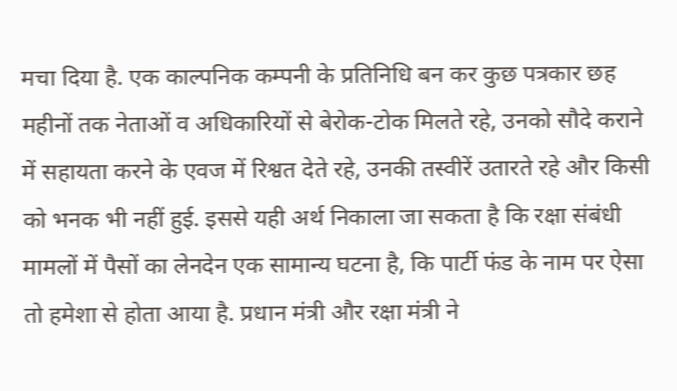मचा दिया है. एक काल्पनिक कम्पनी के प्रतिनिधि बन कर कुछ पत्रकार छह महीनों तक नेताओं व अधिकारियों से बेरोक-टोक मिलते रहे, उनको सौदे कराने में सहायता करने के एवज में रिश्वत देते रहे, उनकी तस्वीरें उतारते रहे और किसी को भनक भी नहीं हुई. इससे यही अर्थ निकाला जा सकता है कि रक्षा संबंधी मामलों में पैसों का लेनदेन एक सामान्य घटना है, कि पार्टी फंड के नाम पर ऐसा तो हमेशा से होता आया है. प्रधान मंत्री और रक्षा मंत्री ने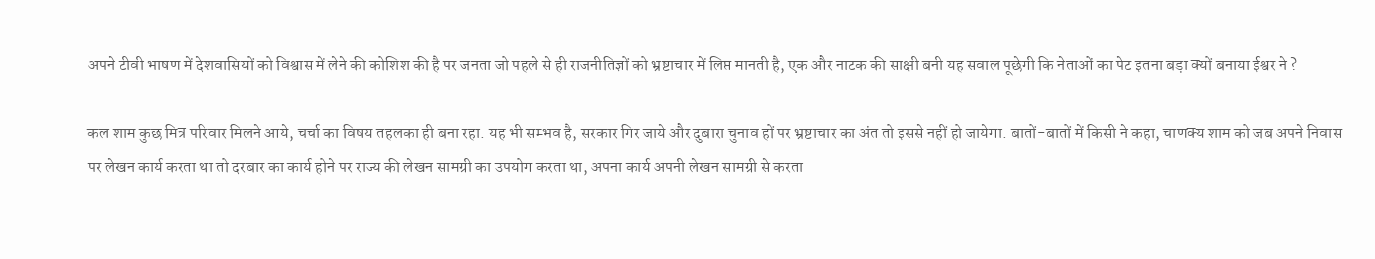अपने टीवी भाषण में देशवासियों को विश्वास में लेने की कोशिश की है पर जनता जो पहले से ही राजनीतिज्ञों को भ्रष्टाचार में लिप्त मानती है, एक और नाटक की साक्षी बनी यह सवाल पूछेगी कि नेताओं का पेट इतना बड़ा क्यों बनाया ईश्वर ने ?

कल शाम कुछ मित्र परिवार मिलने आये, चर्चा का विषय तहलका ही बना रहा. यह भी सम्भव है, सरकार गिर जाये और दुबारा चुनाव हों पर भ्रष्टाचार का अंत तो इससे नहीं हो जायेगा. बातों-बातों में किसी ने कहा, चाणक्य शाम को जब अपने निवास पर लेखन कार्य करता था तो दरबार का कार्य होने पर राज्य की लेखन सामग्री का उपयोग करता था, अपना कार्य अपनी लेखन सामग्री से करता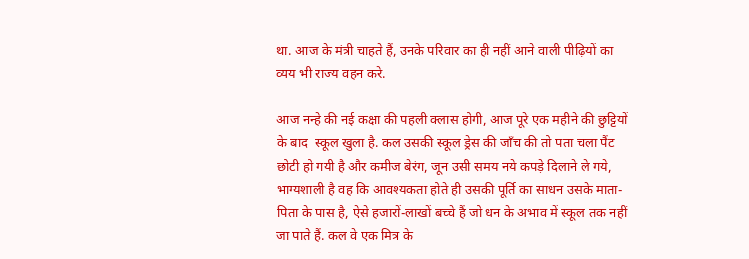था. आज के मंत्री चाहते हैं, उनके परिवार का ही नहीं आने वाली पीढ़ियों का व्यय भी राज्य वहन करे.

आज नन्हे की नई कक्षा की पहली क्लास होगी, आज पूरे एक महीने की छुट्टियों के बाद  स्कूल खुला है. कल उसकी स्कूल ड्रेस की जाँच की तो पता चला पैंट छोटी हो गयी है और कमीज बेरंग, जून उसी समय नये कपड़े दिलाने ले गये, भाग्यशाली है वह कि आवश्यकता होते ही उसकी पूर्ति का साधन उसके माता-पिता के पास है, ऐसे हजारों-लाखों बच्चे हैं जो धन के अभाव में स्कूल तक नहीं जा पाते हैं. कल वे एक मित्र के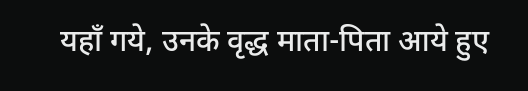यहाँ गये, उनके वृद्ध माता-पिता आये हुए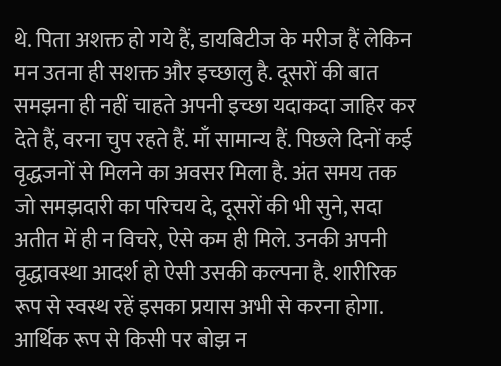थे. पिता अशक्त हो गये हैं, डायबिटीज के मरीज हैं लेकिन मन उतना ही सशक्त और इच्छालु है. दूसरों की बात समझना ही नहीं चाहते अपनी इच्छा यदाकदा जाहिर कर देते हैं, वरना चुप रहते हैं. माँ सामान्य हैं. पिछले दिनों कई वृद्धजनों से मिलने का अवसर मिला है. अंत समय तक जो समझदारी का परिचय दे, दूसरों की भी सुने, सदा अतीत में ही न विचरे, ऐसे कम ही मिले. उनकी अपनी वृद्धावस्था आदर्श हो ऐसी उसकी कल्पना है. शारीरिक रूप से स्वस्थ रहें इसका प्रयास अभी से करना होगा. आर्थिक रूप से किसी पर बोझ न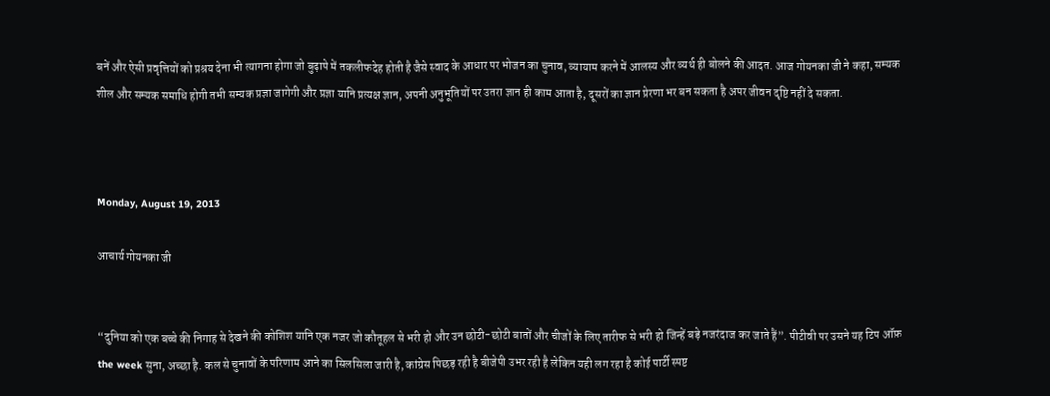बनें और ऐसी प्रवृत्तियों को प्रश्रय देना भी त्यागना होगा जो बुढ़ापे में तकलीफदेह होती है जैसे स्वाद के आधार पर भोजन का चुनाव, व्यायाम करने में आलस्य और व्यर्थ ही बोलने की आदत. आज गोयनका जी ने कहा, सम्यक शील और सम्यक समाधि होगी तभी सम्यक प्रज्ञा जागेगी और प्रज्ञा यानि प्रत्यक्ष ज्ञान, अपनी अनुभूतियों पर उतरा ज्ञान ही काम आता है, दूसरों का ज्ञान प्रेरणा भर बन सकता है अपर जीवन दृष्टि नहीं दे सकता.



Monday, August 19, 2013

आचार्य गोयनका जी


“दुनिया को एक बच्चे की निगाह से देखने की कोशिश यानि एक नजर जो कौतूहल से भरी हो और उन छोटी-छोटी बातों और चीजों के लिए तारीफ से भरी हो जिन्हें बड़े नजरंदाज कर जाते हैं”. पीटीवी पर उसने यह टिप ऑफ़ the week सुना, अच्छा है. कल से चुनावों के परिणाम आने का सिलसिला जारी है, कांग्रेस पिछड़ रही है बीजेपी उभर रही है लेकिन यही लग रहा है कोई पार्टी स्पष्ट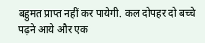बहुमत प्राप्त नहीं कर पायेगी. कल दोपहर दो बच्चे पढ़ने आये और एक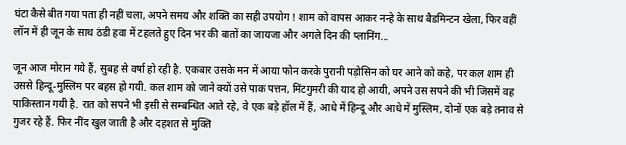घंटा कैसे बीत गया पता ही नहीं चला, अपने समय और शक्ति का सही उपयोग ! शाम को वापस आकर नन्हे के साथ बैडमिन्टन खेला, फिर वहीं लॉन में ही जून के साथ ठंडी हवा में टहलते हुए दिन भर की बातों का जायजा और अगले दिन की प्लानिंग...

जून आज मोरान गये हैं, सुबह से वर्षा हो रही है. एकबार उसके मन में आया फोन करके पुरानी पड़ोसिन को घर आने को कहे, पर कल शाम ही उससे हिन्दू-मुस्लिम पर बहस हो गयी. कल शाम को जाने क्यों उसे पाक पत्तन, मिंटगुमरी की याद हो आयी, अपने उस सपने की भी जिसमें वह पाकिस्तान गयी है. रात को सपने भी इसी से सम्बन्धित आते रहे, वे एक बड़े हॉल में हैं, आधे में हिन्दू और आधे में मुस्लिम, दोनों एक बड़े तनाव से गुजर रहे हैं. फिर नींद खुल जाती है और दहशत से मुक्ति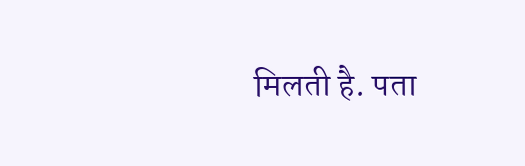मिलती है. पता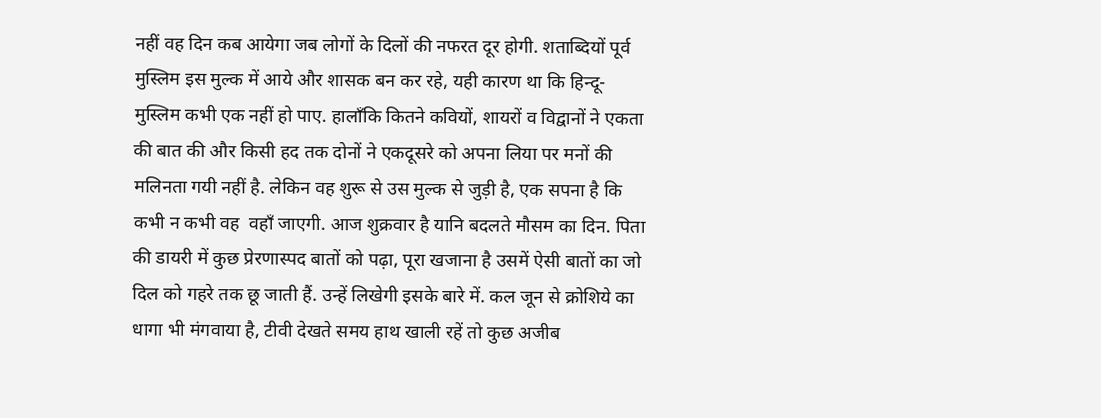नहीं वह दिन कब आयेगा जब लोगों के दिलों की नफरत दूर होगी. शताब्दियों पूर्व मुस्लिम इस मुल्क में आये और शासक बन कर रहे, यही कारण था कि हिन्दू-मुस्लिम कभी एक नहीं हो पाए. हालाँकि कितने कवियों, शायरों व विद्वानों ने एकता की बात की और किसी हद तक दोनों ने एकदूसरे को अपना लिया पर मनों की मलिनता गयी नहीं है. लेकिन वह शुरू से उस मुल्क से जुड़ी है, एक सपना है कि कभी न कभी वह  वहाँ जाएगी. आज शुक्रवार है यानि बदलते मौसम का दिन. पिता की डायरी में कुछ प्रेरणास्पद बातों को पढ़ा, पूरा खजाना है उसमें ऐसी बातों का जो दिल को गहरे तक छू जाती हैं. उन्हें लिखेगी इसके बारे में. कल जून से क्रोशिये का धागा भी मंगवाया है, टीवी देखते समय हाथ खाली रहें तो कुछ अजीब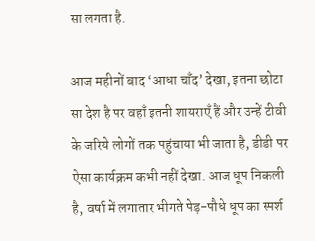सा लगता है.

आज महीनों बाद ‘आधा चाँद’ देखा, इतना छोटा सा देश है पर वहाँ इतनी शायराएँ हैं और उन्हें टीवी के जरिये लोगों तक पहुंचाया भी जाता है, डीडी पर ऐसा कार्यक्रम कभी नहीं देखा. आज धूप निकली है, वर्षा में लगातार भीगते पेड़-पौधे धूप का स्पर्श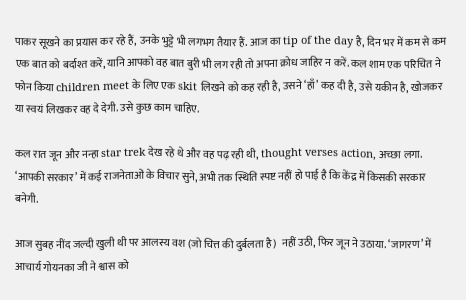पाकर सूखने का प्रयास कर रहे हैं, उनके भुट्टे भी लगभग तैयार हैं. आज का tip of the day है, दिन भर में कम से कम एक बात को बर्दाश्त करें, यानि आपको वह बात बुरी भी लग रही तो अपना क्रोध जाहिर न करें. कल शाम एक परिचित ने फोन किया children meet के लिए एक skit लिखने को कह रही है, उसने ‘हाँ’ कह दी है, उसे यकीन है, खोजकर या स्वयं लिखकर वह दे देगी. उसे कुछ काम चाहिए.

कल रात जून और नन्हा star trek देख रहे थे और वह पढ़ रही थी, thought verses action, अच्छा लगा. ‘आपकी सरकार’ में कई राजनेताओं के विचार सुने, अभी तक स्थिति स्पष्ट नहीं हो पाई है कि केंद्र में किसकी सरकार बनेगी.

आज सुबह नींद जल्दी खुली थी पर आलस्य वश (जो चित्त की दुर्बलता है)  नहीं उठी, फिर जून ने उठाया. ‘जागरण’ में आचार्य गोयनका जी ने श्वास को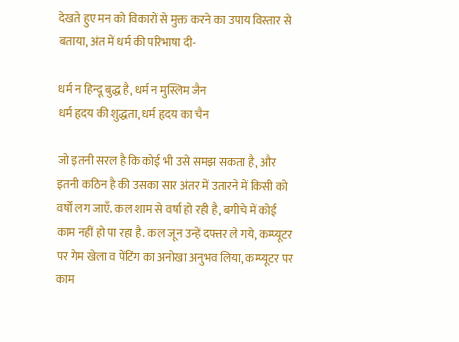देखते हुए मन को विकारों से मुक्त करने का उपाय विस्तार से बताया, अंत में धर्म की परिभाषा दी-

धर्म न हिन्दू बुद्ध है, धर्म न मुस्लिम जैन
धर्म हृदय की शुद्धता, धर्म हृदय का चैन

जो इतनी सरल है कि कोई भी उसे समझ सकता है, और इतनी कठिन है की उसका सार अंतर में उतारने में किसी को वर्षों लग जाएँ. कल शाम से वर्षा हो रही है, बगीचे में कोई काम नहीं हो पा रहा है. कल जून उन्हें दफ्तर ले गये, कम्प्यूटर पर गेम खेला व पेंटिंग का अनोखा अनुभव लिया, कम्प्यूटर पर काम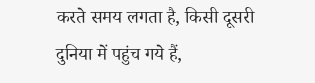करते समय लगता है, किसी दूसरी दुनिया में पहुंच गये हैं,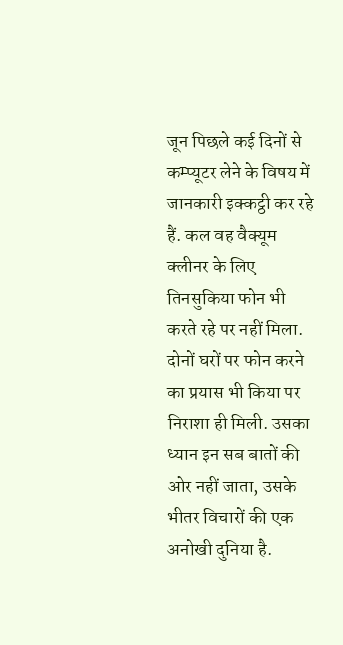जून पिछले कई दिनों से कम्प्यूटर लेने के विषय में जानकारी इक्कट्ठी कर रहे हैं. कल वह वैक्यूम क्लीनर के लिए तिनसुकिया फोन भी करते रहे पर नहीं मिला. दोनों घरों पर फोन करने का प्रयास भी किया पर निराशा ही मिली. उसका ध्यान इन सब बातों की ओर नहीं जाता, उसके भीतर विचारों की एक अनोखी दुनिया है.